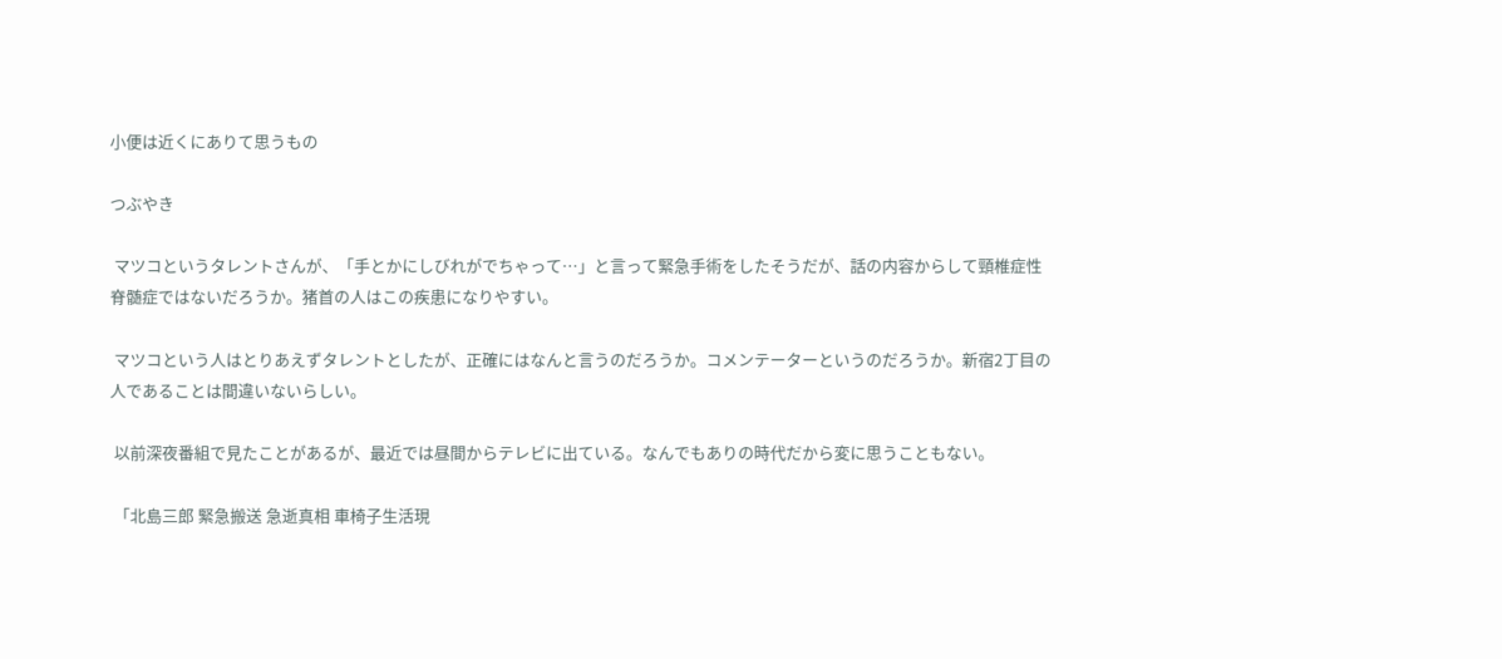小便は近くにありて思うもの

つぶやき

 マツコというタレントさんが、「手とかにしびれがでちゃって…」と言って緊急手術をしたそうだが、話の内容からして頸椎症性脊髄症ではないだろうか。猪首の人はこの疾患になりやすい。

 マツコという人はとりあえずタレントとしたが、正確にはなんと言うのだろうか。コメンテーターというのだろうか。新宿2丁目の人であることは間違いないらしい。

 以前深夜番組で見たことがあるが、最近では昼間からテレビに出ている。なんでもありの時代だから変に思うこともない。

 「北島三郎 緊急搬送 急逝真相 車椅子生活現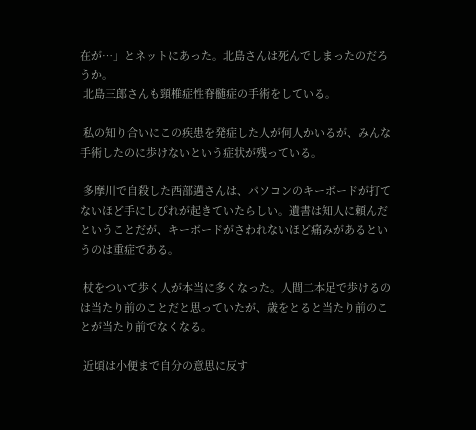在が…」とネットにあった。北島さんは死んでしまったのだろうか。
 北島三郎さんも頸椎症性脊髄症の手術をしている。

 私の知り合いにこの疾患を発症した人が何人かいるが、みんな手術したのに歩けないという症状が残っている。

 多摩川で自殺した西部邁さんは、パソコンのキーボードが打てないほど手にしびれが起きていたらしい。遺書は知人に頼んだということだが、キーボードがさわれないほど痛みがあるというのは重症である。

 杖をついて歩く人が本当に多くなった。人間二本足で歩けるのは当たり前のことだと思っていたが、歳をとると当たり前のことが当たり前でなくなる。

 近頃は小便まで自分の意思に反す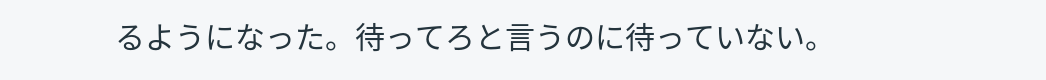るようになった。待ってろと言うのに待っていない。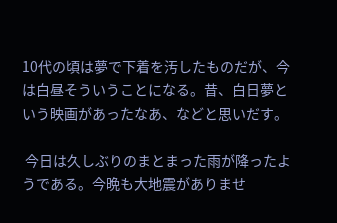10代の頃は夢で下着を汚したものだが、今は白昼そういうことになる。昔、白日夢という映画があったなあ、などと思いだす。

 今日は久しぶりのまとまった雨が降ったようである。今晩も大地震がありませ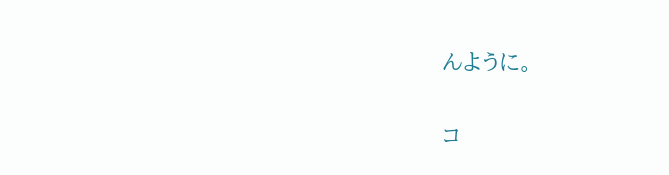んように。

コ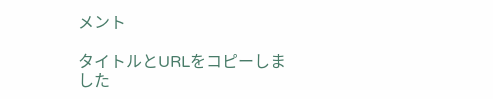メント

タイトルとURLをコピーしました